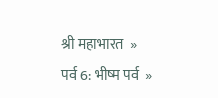श्री महाभारत  »  पर्व 6: भीष्म पर्व  »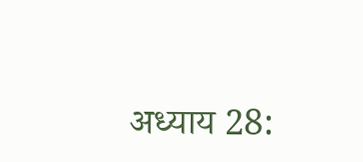अध्याय 28: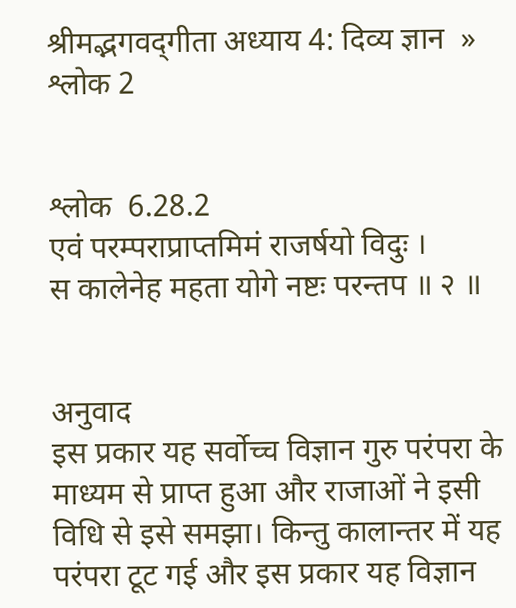श्रीमद्भगवद्‍गीता अध्याय 4: दिव्य ज्ञान  »  श्लोक 2


श्लोक  6.28.2
एवं परम्पराप्राप्तमिमं राजर्षयो विदुः ।
स कालेनेह महता योगे नष्टः परन्तप ॥ २ ॥


अनुवाद
इस प्रकार यह सर्वोच्च विज्ञान गुरु परंपरा के माध्यम से प्राप्त हुआ और राजाओं ने इसी विधि से इसे समझा। किन्तु कालान्तर में यह परंपरा टूट गई और इस प्रकार यह विज्ञान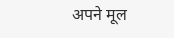अपने मूल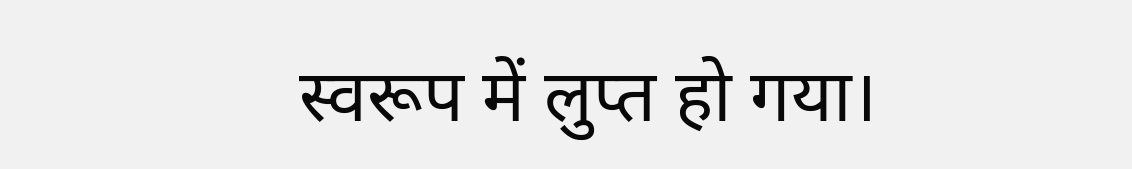स्वरूप में लुप्त हो गया।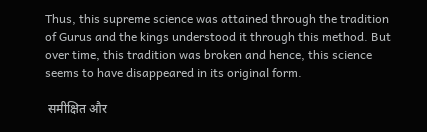Thus, this supreme science was attained through the tradition of Gurus and the kings understood it through this method. But over time, this tradition was broken and hence, this science seems to have disappeared in its original form.

 समीक्षित और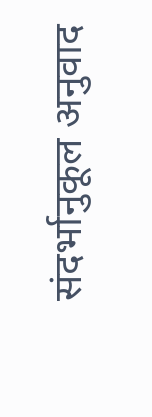संदर्भानुकूल अनुवाद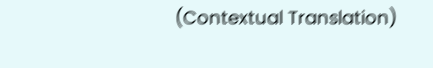(Contextual Translation)